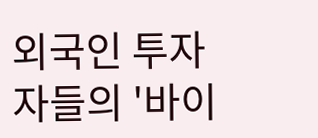외국인 투자자들의 '바이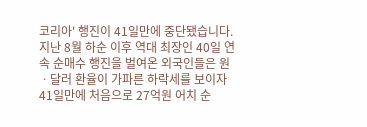코리아' 행진이 41일만에 중단됐습니다.
지난 8월 하순 이후 역대 최장인 40일 연속 순매수 행진을 벌여온 외국인들은 원ㆍ달러 환율이 가파른 하락세를 보이자 41일만에 처음으로 27억원 어치 순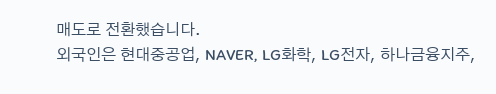매도로 전환했습니다.
외국인은 현대중공업, NAVER, LG화학, LG전자, 하나금융지주,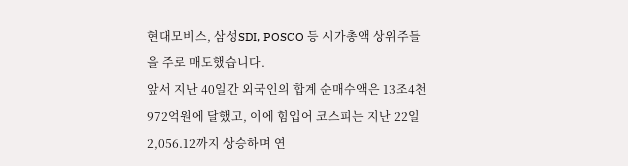현대모비스, 삼성SDI, POSCO 등 시가총액 상위주들을 주로 매도했습니다.
앞서 지난 40일간 외국인의 합계 순매수액은 13조4천972억원에 달했고, 이에 힘입어 코스피는 지난 22일 2,056.12까지 상승하며 연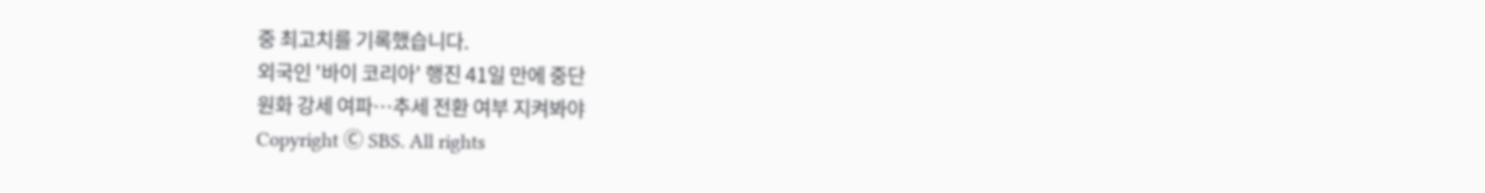중 최고치를 기록했습니다.
외국인 '바이 코리아' 행진 41일 만에 중단
원화 강세 여파…추세 전환 여부 지켜봐야
Copyright Ⓒ SBS. All rights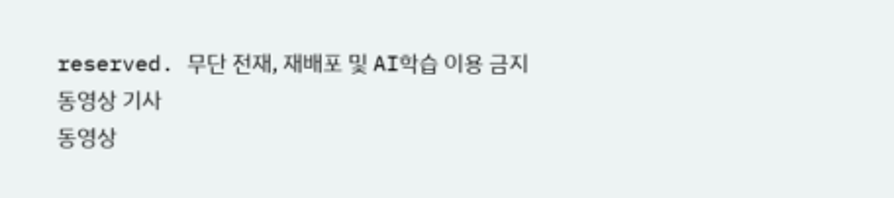reserved. 무단 전재, 재배포 및 AI학습 이용 금지
동영상 기사
동영상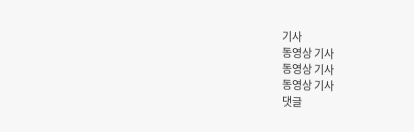기사
동영상 기사
동영상 기사
동영상 기사
댓글